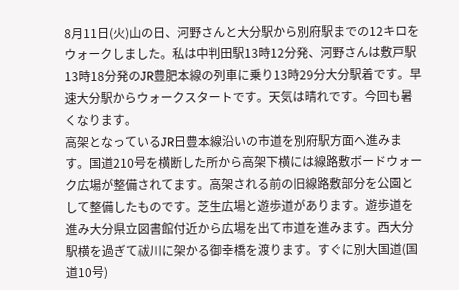8月11日(火)山の日、河野さんと大分駅から別府駅までの12キロをウォークしました。私は中判田駅13時12分発、河野さんは敷戸駅13時18分発のJR豊肥本線の列車に乗り13時29分大分駅着です。早速大分駅からウォークスタートです。天気は晴れです。今回も暑くなります。
高架となっているJR日豊本線沿いの市道を別府駅方面へ進みます。国道210号を横断した所から高架下横には線路敷ボードウォーク広場が整備されてます。高架される前の旧線路敷部分を公園として整備したものです。芝生広場と遊歩道があります。遊歩道を進み大分県立図書館付近から広場を出て市道を進みます。西大分駅横を過ぎて祓川に架かる御幸橋を渡ります。すぐに別大国道(国道10号)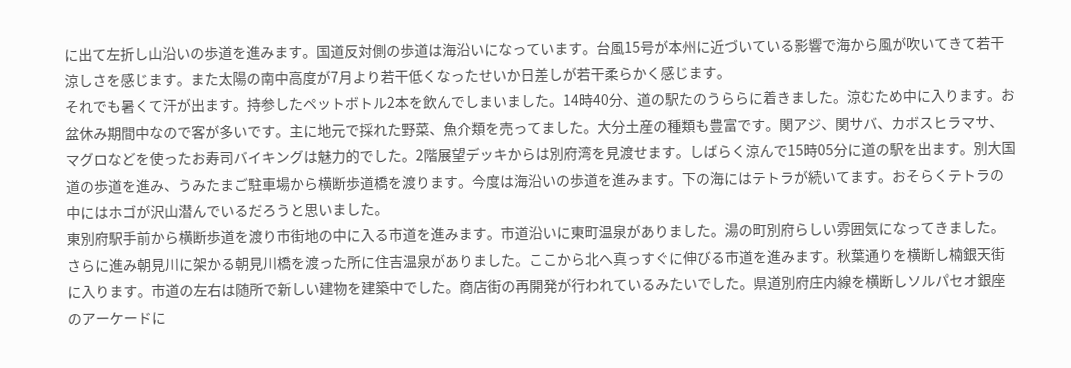に出て左折し山沿いの歩道を進みます。国道反対側の歩道は海沿いになっています。台風15号が本州に近づいている影響で海から風が吹いてきて若干涼しさを感じます。また太陽の南中高度が7月より若干低くなったせいか日差しが若干柔らかく感じます。
それでも暑くて汗が出ます。持参したペットボトル2本を飲んでしまいました。14時40分、道の駅たのうららに着きました。涼むため中に入ります。お盆休み期間中なので客が多いです。主に地元で採れた野菜、魚介類を売ってました。大分土産の種類も豊富です。関アジ、関サバ、カボスヒラマサ、マグロなどを使ったお寿司バイキングは魅力的でした。2階展望デッキからは別府湾を見渡せます。しばらく涼んで15時05分に道の駅を出ます。別大国道の歩道を進み、うみたまご駐車場から横断歩道橋を渡ります。今度は海沿いの歩道を進みます。下の海にはテトラが続いてます。おそらくテトラの中にはホゴが沢山潜んでいるだろうと思いました。
東別府駅手前から横断歩道を渡り市街地の中に入る市道を進みます。市道沿いに東町温泉がありました。湯の町別府らしい雰囲気になってきました。さらに進み朝見川に架かる朝見川橋を渡った所に住吉温泉がありました。ここから北へ真っすぐに伸びる市道を進みます。秋葉通りを横断し楠銀天街に入ります。市道の左右は随所で新しい建物を建築中でした。商店街の再開発が行われているみたいでした。県道別府庄内線を横断しソルパセオ銀座のアーケードに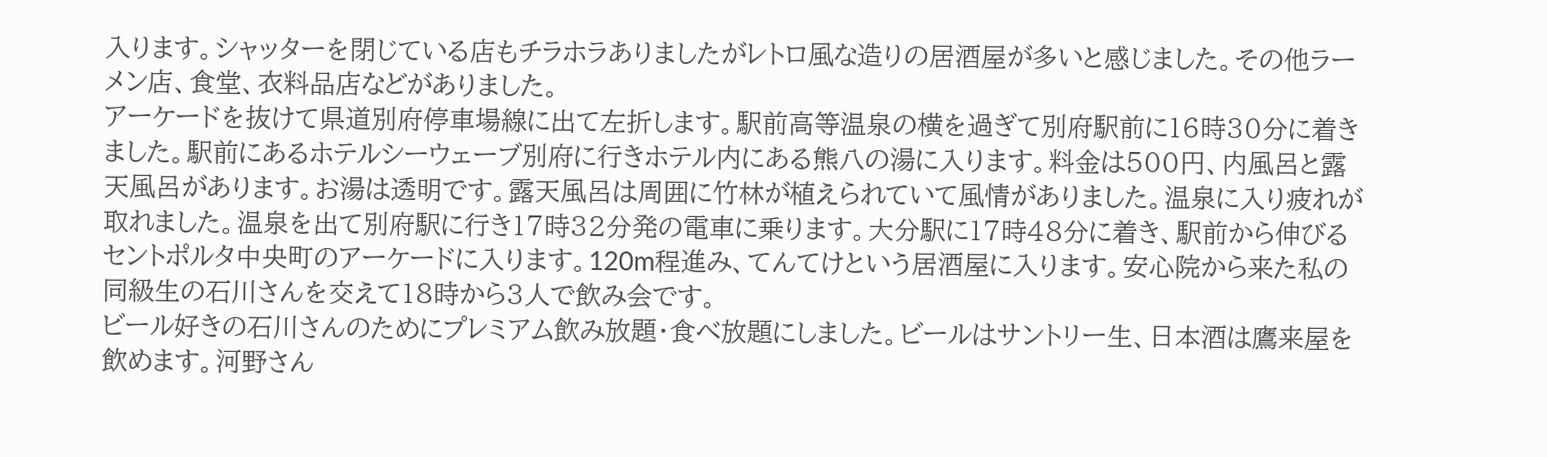入ります。シャッターを閉じている店もチラホラありましたがレトロ風な造りの居酒屋が多いと感じました。その他ラーメン店、食堂、衣料品店などがありました。
アーケードを抜けて県道別府停車場線に出て左折します。駅前高等温泉の横を過ぎて別府駅前に16時30分に着きました。駅前にあるホテルシーウェーブ別府に行きホテル内にある熊八の湯に入ります。料金は500円、内風呂と露天風呂があります。お湯は透明です。露天風呂は周囲に竹林が植えられていて風情がありました。温泉に入り疲れが取れました。温泉を出て別府駅に行き17時32分発の電車に乗ります。大分駅に17時48分に着き、駅前から伸びるセントポルタ中央町のアーケードに入ります。120m程進み、てんてけという居酒屋に入ります。安心院から来た私の同級生の石川さんを交えて18時から3人で飲み会です。
ビール好きの石川さんのためにプレミアム飲み放題・食べ放題にしました。ビールはサントリー生、日本酒は鷹来屋を飲めます。河野さん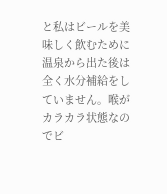と私はビールを美味しく飲むために温泉から出た後は全く水分補給をしていません。喉がカラカラ状態なのでビ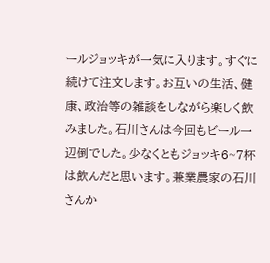ールジョッキが一気に入ります。すぐに続けて注文します。お互いの生活、健康、政治等の雑談をしながら楽しく飲みました。石川さんは今回もビール一辺倒でした。少なくともジョッキ6~7杯は飲んだと思います。兼業農家の石川さんか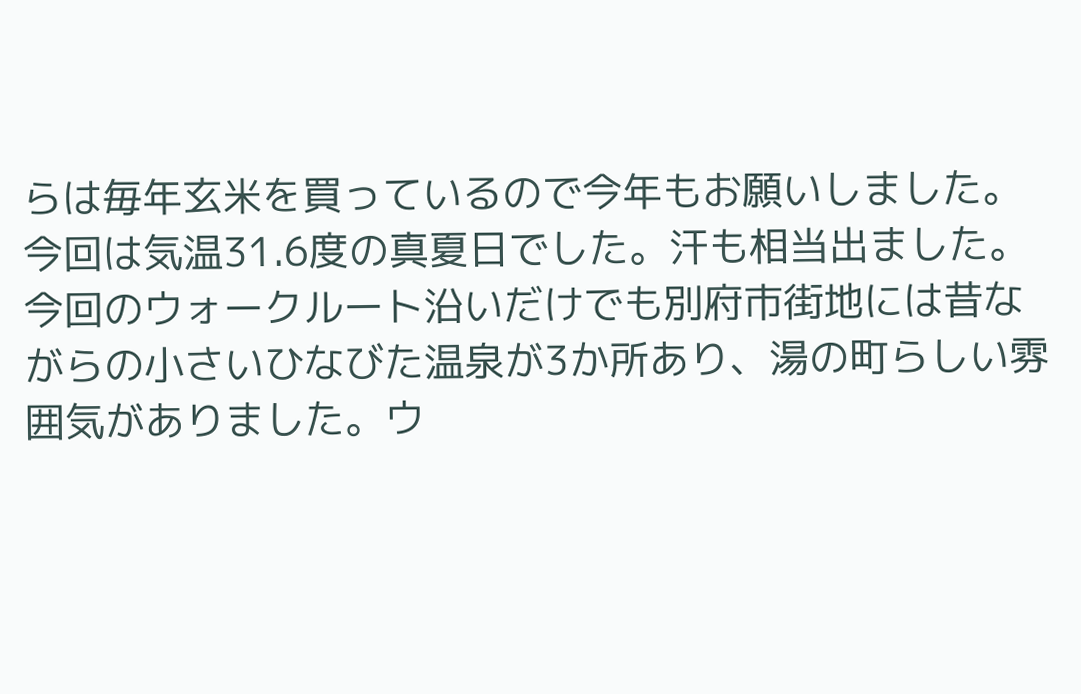らは毎年玄米を買っているので今年もお願いしました。
今回は気温31.6度の真夏日でした。汗も相当出ました。今回のウォークルート沿いだけでも別府市街地には昔ながらの小さいひなびた温泉が3か所あり、湯の町らしい雰囲気がありました。ウ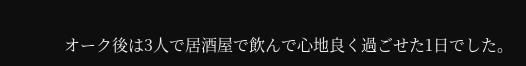オーク後は3人で居酒屋で飲んで心地良く過ごせた1日でした。